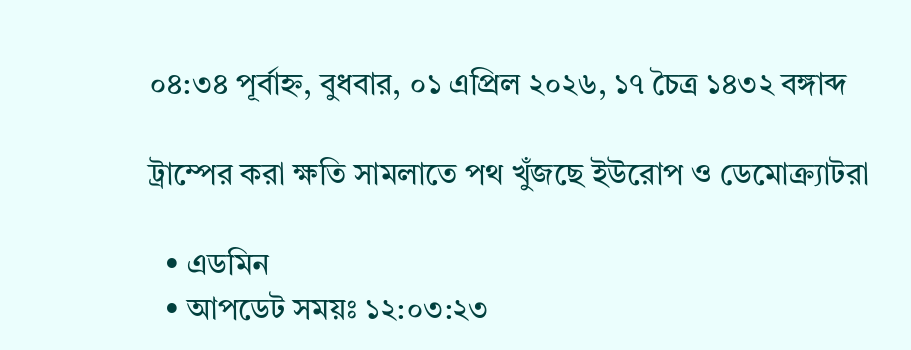০৪:৩৪ পূর্বাহ্ন, বুধবার, ০১ এপ্রিল ২০২৬, ১৭ চৈত্র ১৪৩২ বঙ্গাব্দ

ট্রাম্পের করা ক্ষতি সামলাতে পথ খুঁজছে ইউরোপ ও ডেমোক্র্যাটরা

  • এডমিন
  • আপডেট সময়ঃ ১২:০৩:২৩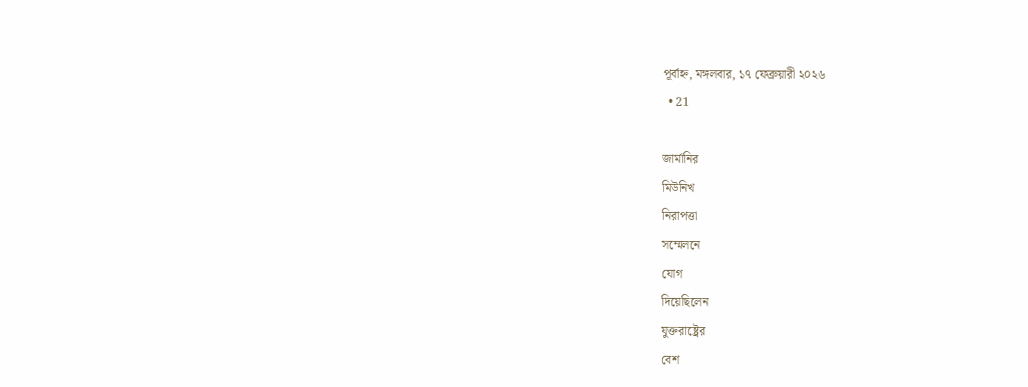পূর্বাহ্ন, মঙ্গলবার, ১৭ ফেব্রুয়ারী ২০২৬
  • 21

জার্মানির
মিউনিখ
নিরাপত্তা
সম্মেলনে
যোগ
দিয়েছিলেন
যুক্তরাষ্ট্রের
বেশ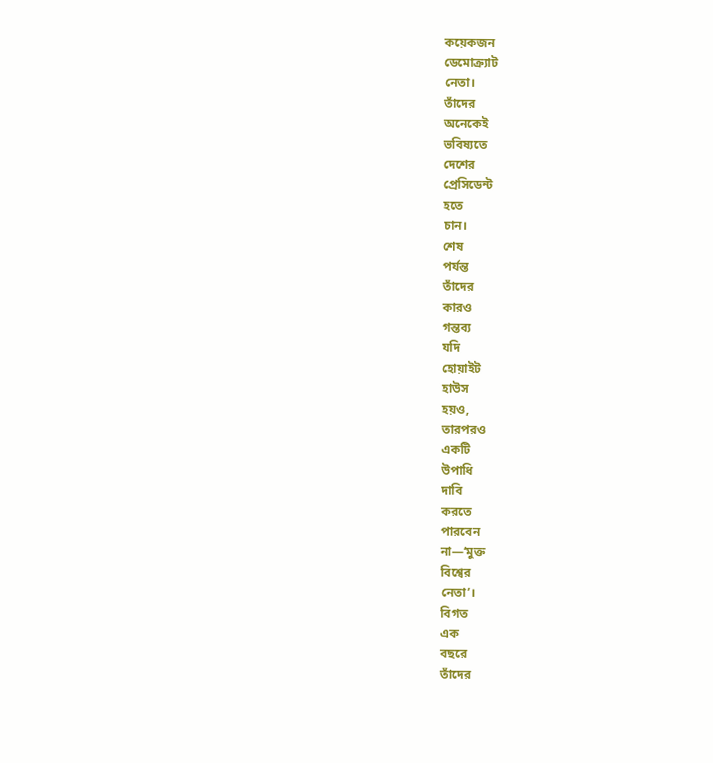কয়েকজন
ডেমোক্র্যাট
নেতা।
তাঁদের
অনেকেই
ভবিষ্যতে
দেশের
প্রেসিডেন্ট
হতে
চান।
শেষ
পর্যন্ত
তাঁদের
কারও
গন্তব্য
যদি
হোয়াইট
হাউস
হয়ও,
তারপরও
একটি
উপাধি
দাবি
করতে
পারবেন
না—‘মুক্ত
বিশ্বের
নেতা’।
বিগত
এক
বছরে
তাঁদের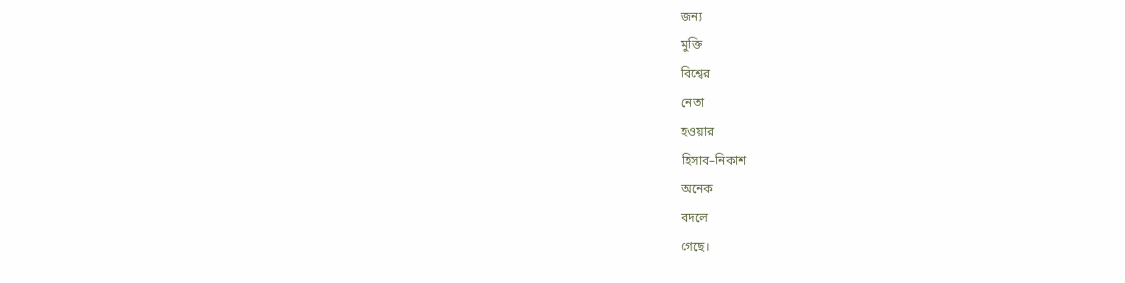জন্য
মুক্তি
বিশ্বের
নেতা
হওয়ার
হিসাব–নিকাশ
অনেক
বদলে
গেছে।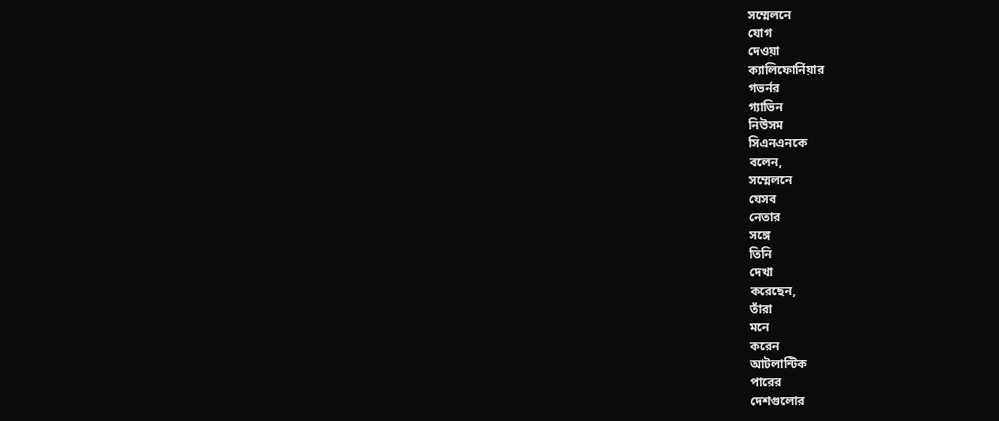সম্মেলনে
যোগ
দেওয়া
ক্যালিফোর্নিয়ার
গভর্নর
গ্যাভিন
নিউসম
সিএনএনকে
বলেন,
সম্মেলনে
যেসব
নেতার
সঙ্গে
তিনি
দেখা
করেছেন,
তাঁরা
মনে
করেন
আটলান্টিক
পারের
দেশগুলোর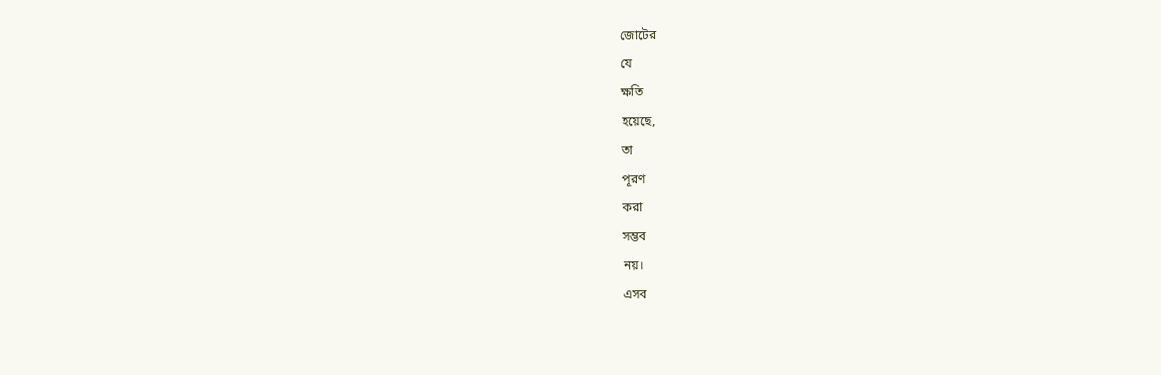জোটের
যে
ক্ষতি
হয়েছে,
তা
পূরণ
করা
সম্ভব
নয়।
এসব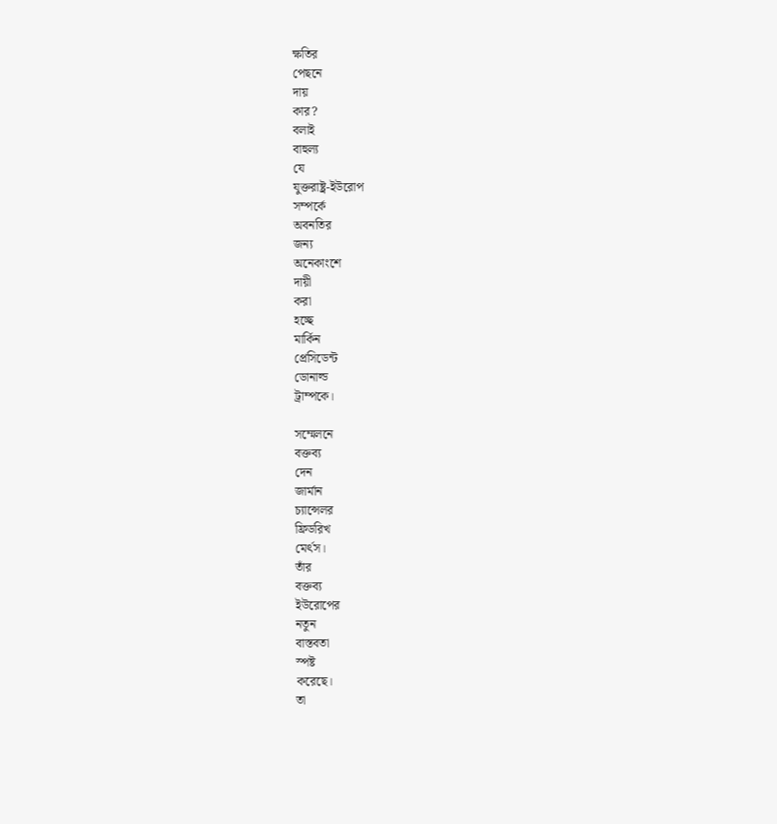ক্ষতির
পেছনে
দায়
কার?
বলাই
বাহুল্য
যে
যুক্তরাষ্ট্র-ইউরোপ
সম্পর্কে
অবনতির
জন্য
অনেকাংশে
দায়ী
করা
হচ্ছে
মার্কিন
প্রেসিডেন্ট
ডোনাল্ড
ট্রাম্পকে।

সম্মেলনে
বক্তব্য
দেন
জার্মান
চ্যান্সেলর
ফ্রিডরিখ
মের্ৎস।
তাঁর
বক্তব্য
ইউরোপের
নতুন
বাস্তবতা
স্পষ্ট
করেছে।
তা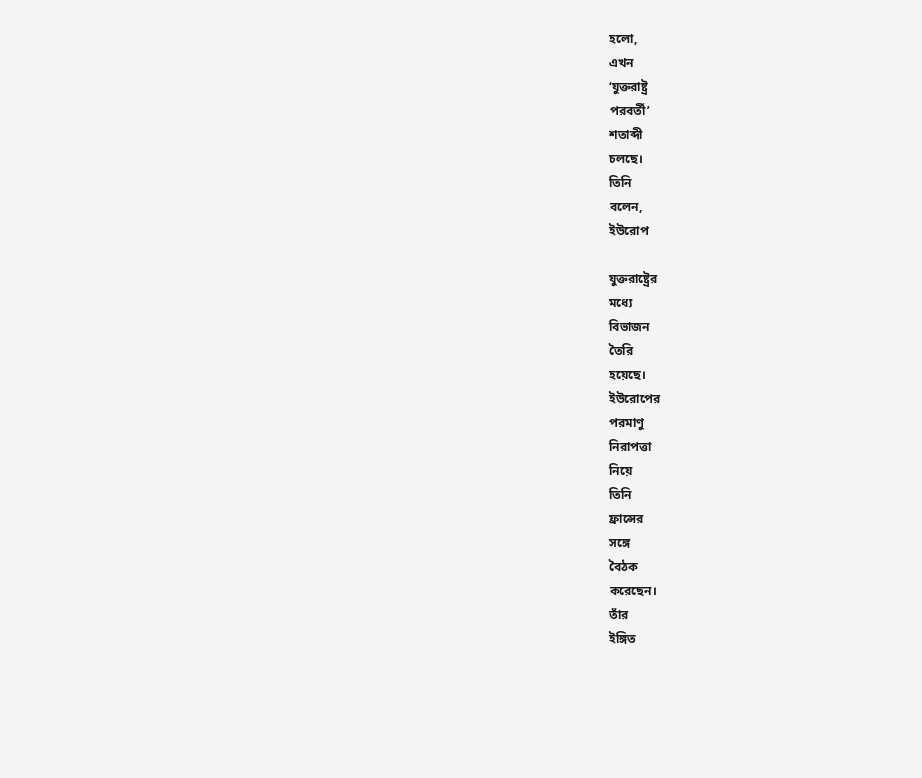হলো,
এখন
‘যুক্তরাষ্ট্র
পরবর্তী’
শতাব্দী
চলছে।
তিনি
বলেন,
ইউরোপ

যুক্তরাষ্ট্রের
মধ্যে
বিভাজন
তৈরি
হয়েছে।
ইউরোপের
পরমাণু
নিরাপত্তা
নিয়ে
তিনি
ফ্রান্সের
সঙ্গে
বৈঠক
করেছেন।
তাঁর
ইঙ্গিত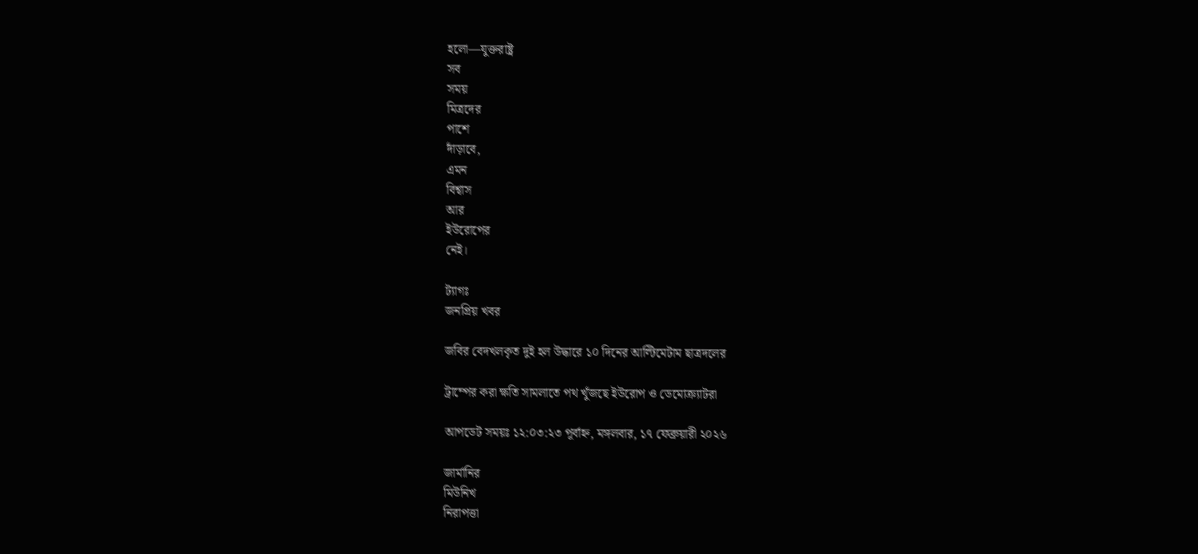হলো—যুক্তরাষ্ট্র
সব
সময়
মিত্রদের
পাশে
দাঁড়াবে,
এমন
বিশ্বাস
আর
ইউরোপের
নেই।

ট্যাগঃ
জনপ্রিয় খবর

জবির বেদখলকৃত দুই হল উদ্ধারে ১০ দিনের আল্টিমেটাম ছাত্রদলের

ট্রাম্পের করা ক্ষতি সামলাতে পথ খুঁজছে ইউরোপ ও ডেমোক্র্যাটরা

আপডেট সময়ঃ ১২:০৩:২৩ পূর্বাহ্ন, মঙ্গলবার, ১৭ ফেব্রুয়ারী ২০২৬

জার্মানির
মিউনিখ
নিরাপত্তা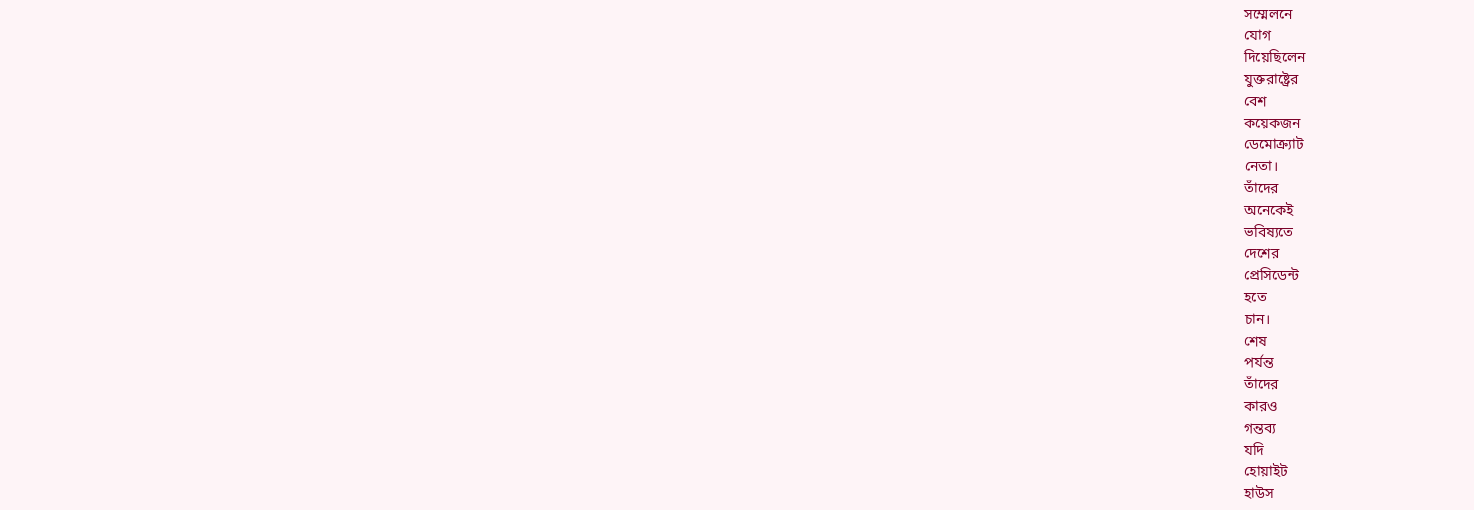সম্মেলনে
যোগ
দিয়েছিলেন
যুক্তরাষ্ট্রের
বেশ
কয়েকজন
ডেমোক্র্যাট
নেতা।
তাঁদের
অনেকেই
ভবিষ্যতে
দেশের
প্রেসিডেন্ট
হতে
চান।
শেষ
পর্যন্ত
তাঁদের
কারও
গন্তব্য
যদি
হোয়াইট
হাউস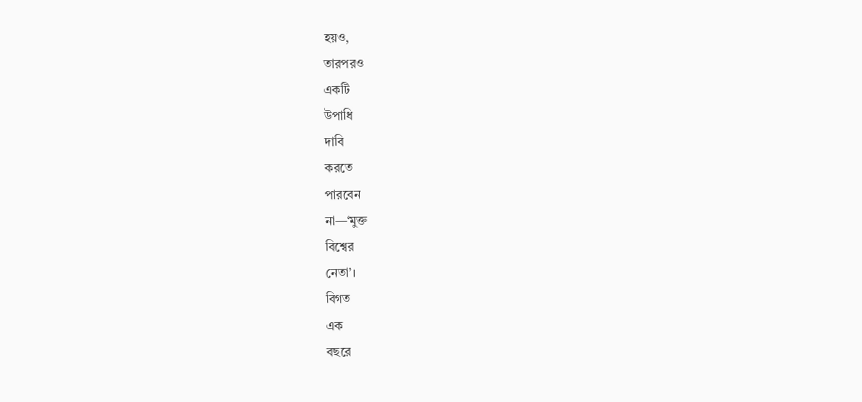হয়ও,
তারপরও
একটি
উপাধি
দাবি
করতে
পারবেন
না—‘মুক্ত
বিশ্বের
নেতা’।
বিগত
এক
বছরে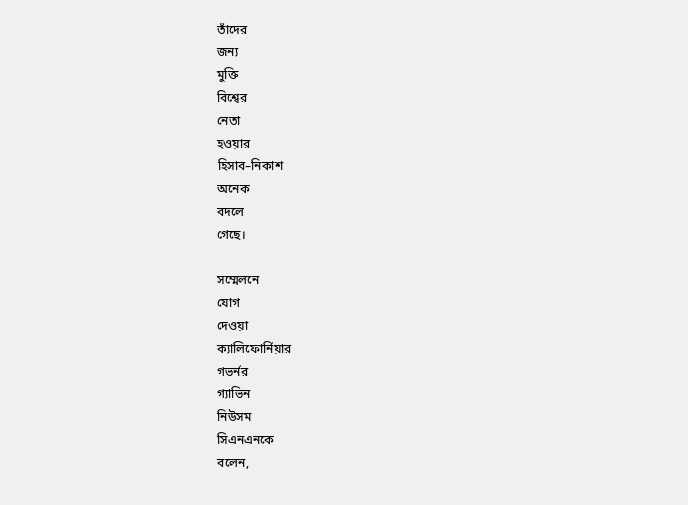তাঁদের
জন্য
মুক্তি
বিশ্বের
নেতা
হওয়ার
হিসাব–নিকাশ
অনেক
বদলে
গেছে।

সম্মেলনে
যোগ
দেওয়া
ক্যালিফোর্নিয়ার
গভর্নর
গ্যাভিন
নিউসম
সিএনএনকে
বলেন,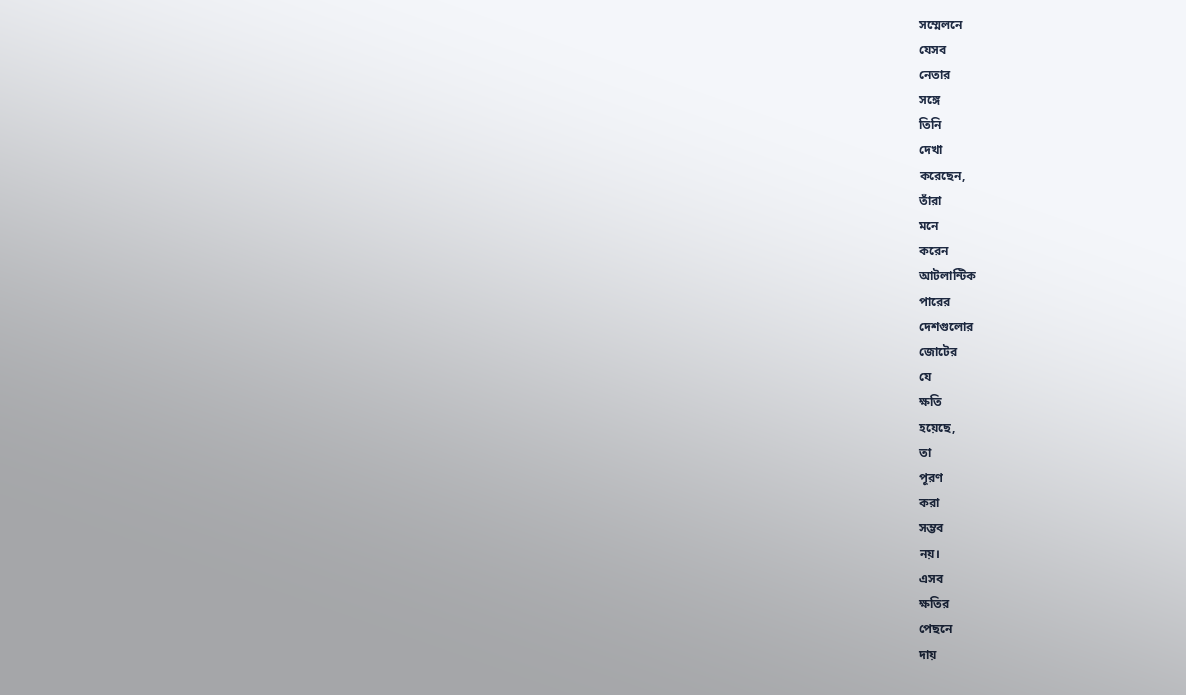সম্মেলনে
যেসব
নেতার
সঙ্গে
তিনি
দেখা
করেছেন,
তাঁরা
মনে
করেন
আটলান্টিক
পারের
দেশগুলোর
জোটের
যে
ক্ষতি
হয়েছে,
তা
পূরণ
করা
সম্ভব
নয়।
এসব
ক্ষতির
পেছনে
দায়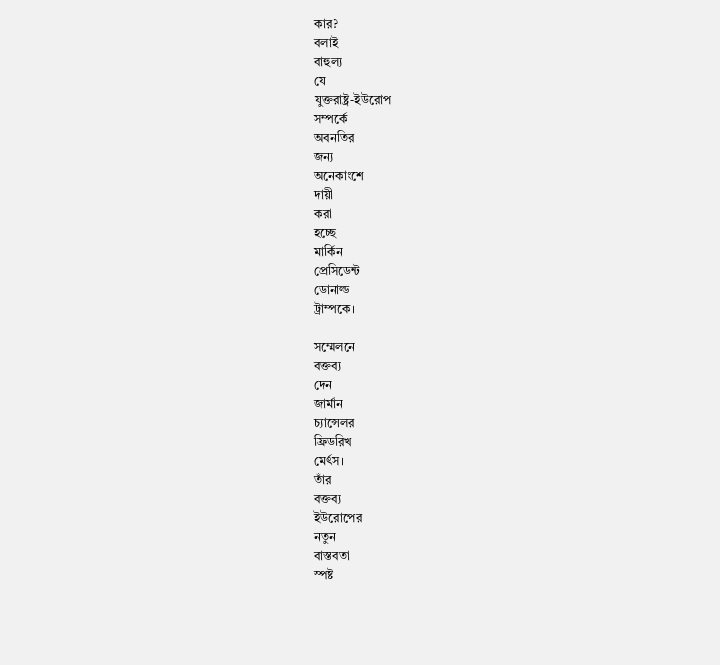কার?
বলাই
বাহুল্য
যে
যুক্তরাষ্ট্র-ইউরোপ
সম্পর্কে
অবনতির
জন্য
অনেকাংশে
দায়ী
করা
হচ্ছে
মার্কিন
প্রেসিডেন্ট
ডোনাল্ড
ট্রাম্পকে।

সম্মেলনে
বক্তব্য
দেন
জার্মান
চ্যান্সেলর
ফ্রিডরিখ
মের্ৎস।
তাঁর
বক্তব্য
ইউরোপের
নতুন
বাস্তবতা
স্পষ্ট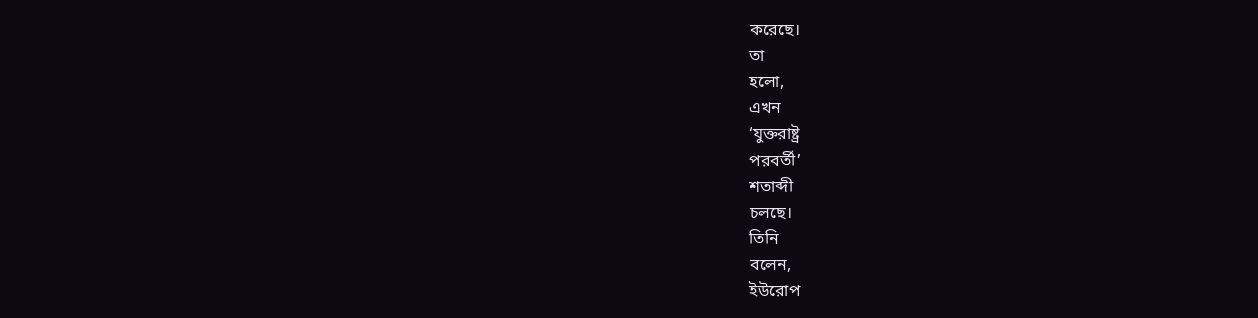করেছে।
তা
হলো,
এখন
‘যুক্তরাষ্ট্র
পরবর্তী’
শতাব্দী
চলছে।
তিনি
বলেন,
ইউরোপ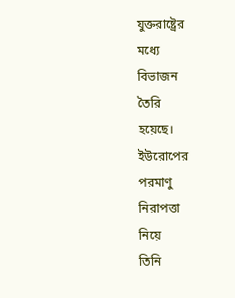যুক্তরাষ্ট্রের
মধ্যে
বিভাজন
তৈরি
হয়েছে।
ইউরোপের
পরমাণু
নিরাপত্তা
নিয়ে
তিনি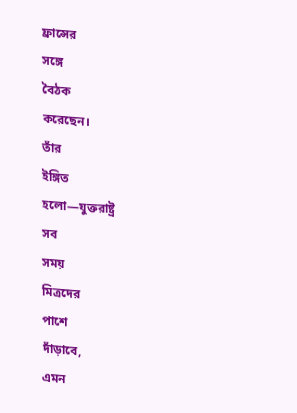ফ্রান্সের
সঙ্গে
বৈঠক
করেছেন।
তাঁর
ইঙ্গিত
হলো—যুক্তরাষ্ট্র
সব
সময়
মিত্রদের
পাশে
দাঁড়াবে,
এমন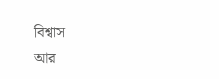বিশ্বাস
আর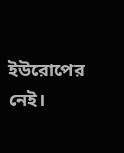ইউরোপের
নেই।